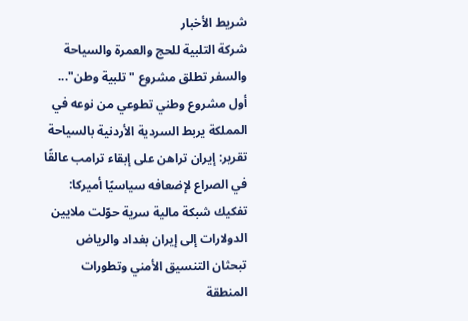شريط الأخبار
شركة التلبية للحج والعمرة والسياحة والسفر تطلق مشروع "تلبية وطن"... أول مشروع وطني تطوعي من نوعه في المملكة يربط السردية الأردنية بالسياحة تقرير: إيران تراهن على إبقاء ترامب عالقًا في الصراع لإضعافه سياسيًا أميركا: تفكيك شبكة مالية سرية حوّلت ملايين الدولارات إلى إيران بغداد والرياض تبحثان التنسيق الأمني وتطورات المنطقة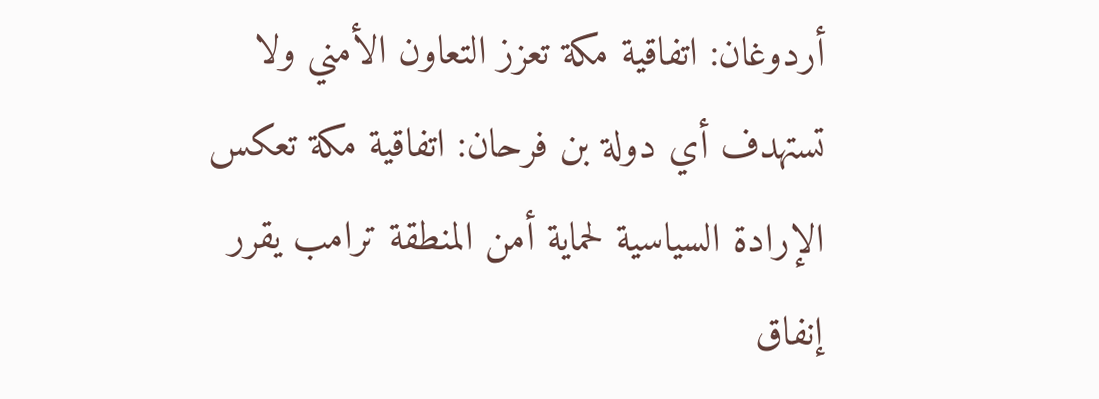أردوغان: اتفاقية مكة تعزز التعاون الأمني ولا تستهدف أي دولة بن فرحان: اتفاقية مكة تعكس الإرادة السياسية لحماية أمن المنطقة ترامب يقرر إنفاق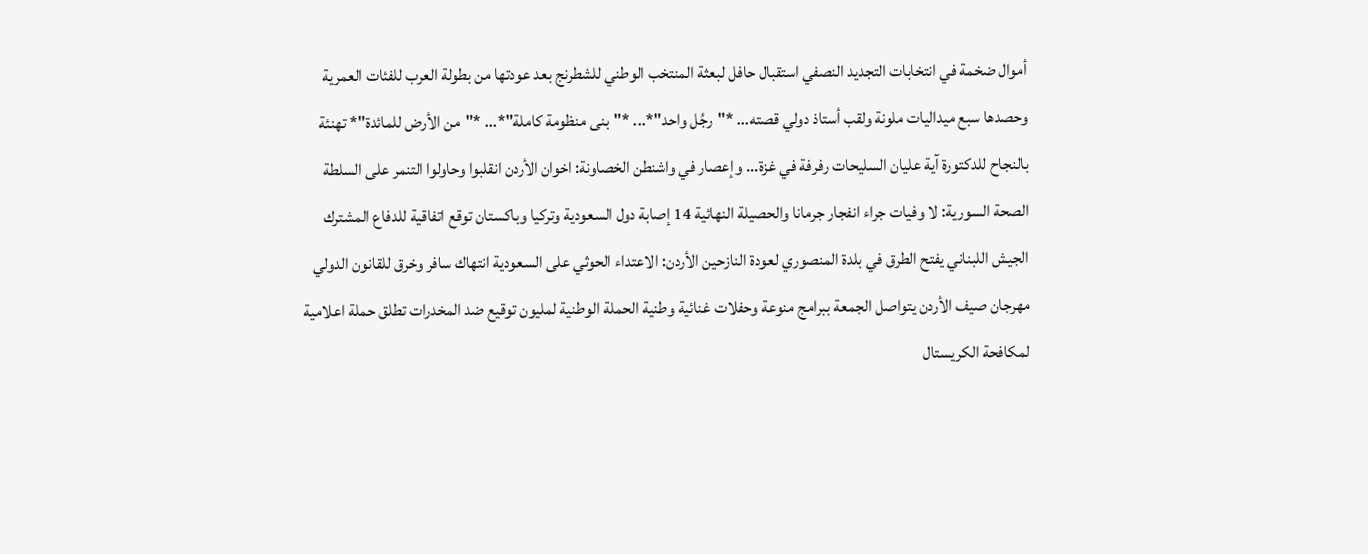أموال ضخمة في انتخابات التجديد النصفي استقبال حافل لبعثة المنتخب الوطني للشطرنج بعد عودتها من بطولة العرب للفئات العمرية وحصدها سبع ميداليات ملونة ولقب أستاذ دولي قصته... *"رجُل واحد"*... *"بنى منظومة كاملة"*... *"من الأرض للمائدة"* تهنئة بالنجاح للدكتورة آية عليان السليحات رفرفة في غزة... وإعصار في واشنطن الخصاونة: اخوان الأردن انقلبوا وحاولوا التنمر على السلطة الصحة السورية: لا وفيات جراء انفجار جرمانا والحصيلة النهائية 14 إصابة دول السعودية وتركيا وباكستان توقع اتفاقية للدفاع المشترك الجيش اللبناني يفتح الطرق في بلدة المنصوري لعودة النازحين الأردن: الاعتداء الحوثي على السعودية انتهاك سافر وخرق للقانون الدولي مهرجان صيف الأردن يتواصل الجمعة ببرامج منوعة وحفلات غنائية وطنية الحملة الوطنية لمليون توقيع ضد المخدرات تطلق حملة اعلامية لمكافحة الكريستال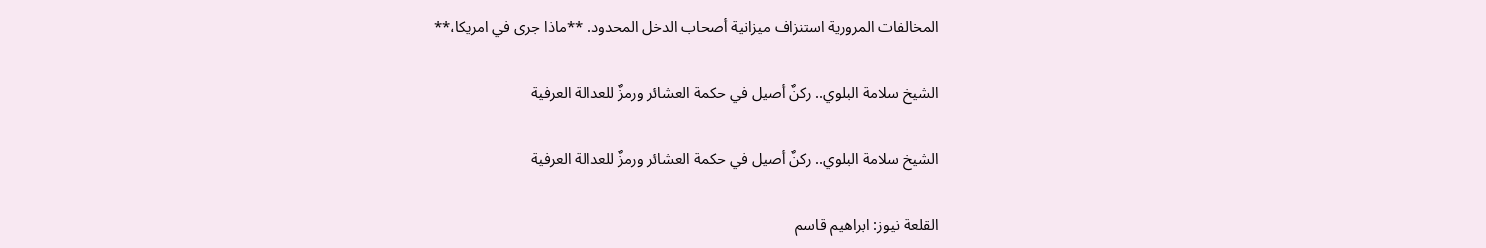المخالفات المرورية استنزاف ميزانية أصحاب الدخل المحدود. **ماذا جرى في امريكا،**

الشيخ سلامة البلوي.. ركنٌ أصيل في حكمة العشائر ورمزٌ للعدالة العرفية

الشيخ سلامة البلوي.. ركنٌ أصيل في حكمة العشائر ورمزٌ للعدالة العرفية

القلعة نيوز: ابراهيم قاسم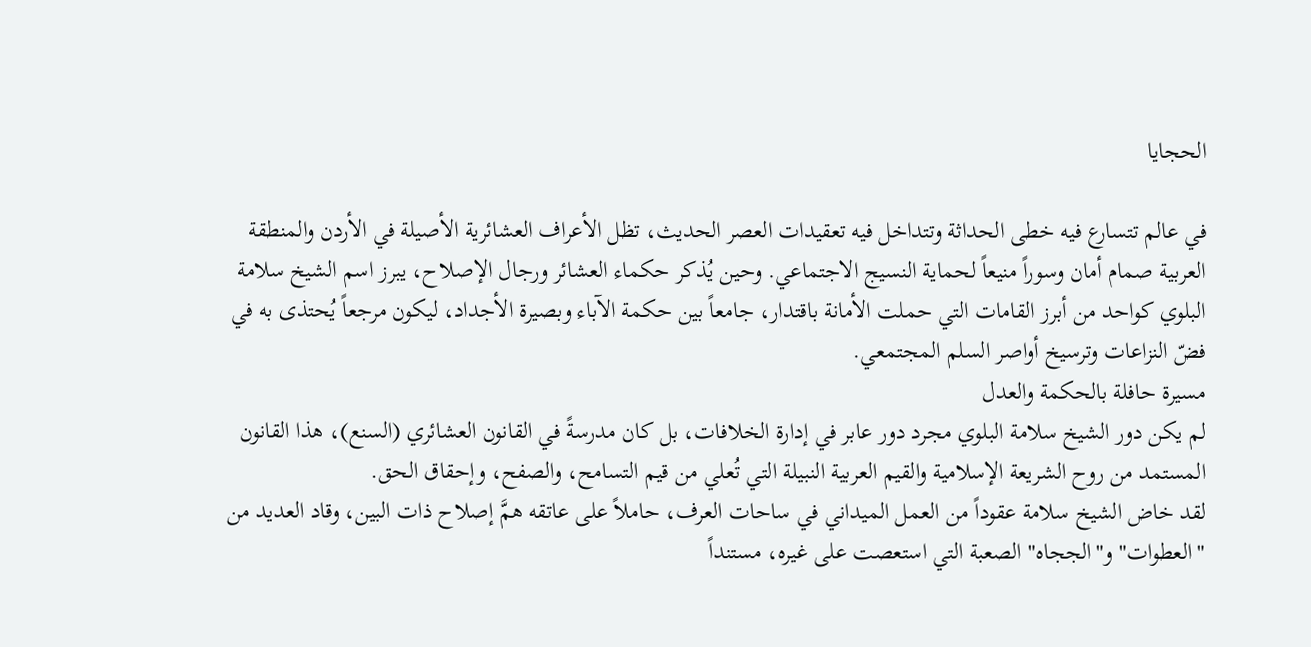الحجايا

في عالم تتسارع فيه خطى الحداثة وتتداخل فيه تعقيدات العصر الحديث، تظل الأعراف العشائرية الأصيلة في الأردن والمنطقة العربية صمام أمان وسوراً منيعاً لحماية النسيج الاجتماعي. وحين يُذكر حكماء العشائر ورجال الإصلاح، يبرز اسم الشيخ سلامة البلوي كواحد من أبرز القامات التي حملت الأمانة باقتدار، جامعاً بين حكمة الآباء وبصيرة الأجداد، ليكون مرجعاً يُحتذى به في فضّ النزاعات وترسيخ أواصر السلم المجتمعي.
مسيرة حافلة بالحكمة والعدل
لم يكن دور الشيخ سلامة البلوي مجرد دور عابر في إدارة الخلافات، بل كان مدرسةً في القانون العشائري (السنع)، هذا القانون المستمد من روح الشريعة الإسلامية والقيم العربية النبيلة التي تُعلي من قيم التسامح، والصفح، وإحقاق الحق.
لقد خاض الشيخ سلامة عقوداً من العمل الميداني في ساحات العرف، حاملاً على عاتقه همَّ إصلاح ذات البين، وقاد العديد من "العطوات" و"الججاه" الصعبة التي استعصت على غيره، مستنداً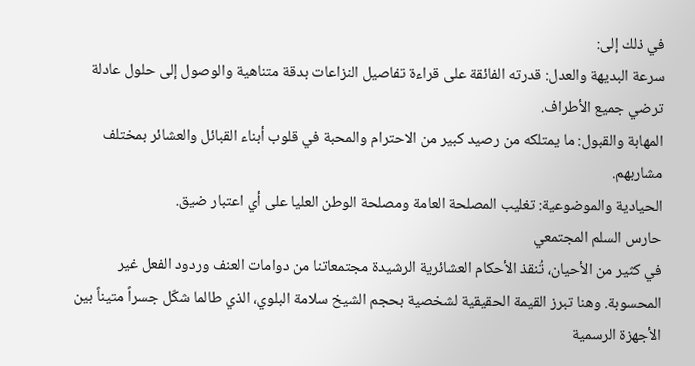في ذلك إلى:
سرعة البديهة والعدل: قدرته الفائقة على قراءة تفاصيل النزاعات بدقة متناهية والوصول إلى حلول عادلة ترضي جميع الأطراف.
المهابة والقبول: ما يمتلكه من رصيد كبير من الاحترام والمحبة في قلوب أبناء القبائل والعشائر بمختلف مشاربهم.
الحيادية والموضوعية: تغليب المصلحة العامة ومصلحة الوطن العليا على أي اعتبار ضيق.
حارس السلم المجتمعي
في كثير من الأحيان، تُنقذ الأحكام العشائرية الرشيدة مجتمعاتنا من دوامات العنف وردود الفعل غير المحسوبة. وهنا تبرز القيمة الحقيقية لشخصية بحجم الشيخ سلامة البلوي، الذي طالما شكّل جسراً متيناً بين الأجهزة الرسمية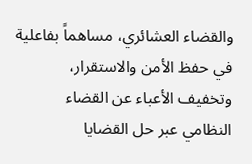والقضاء العشائري، مساهماً بفاعلية في حفظ الأمن والاستقرار، وتخفيف الأعباء عن القضاء النظامي عبر حل القضايا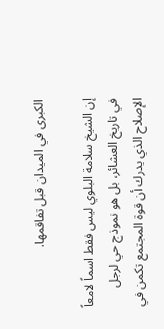الكبرى في الميدان قبل تفاقمها.

إن الشيخ سلامة البلوي ليس فقط اسماً لامعاً في تاريخ العشائر، بل هو نموذج حي لرجل الإصلاح الذي يدرك أن قوة المجتمع تكمن في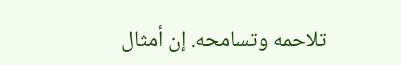تلاحمه وتسامحه. إن أمثال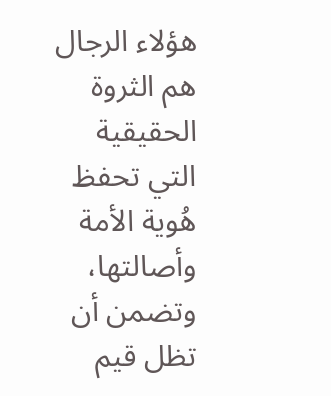هؤلاء الرجال هم الثروة الحقيقية التي تحفظ هُوية الأمة وأصالتها، وتضمن أن تظل قيم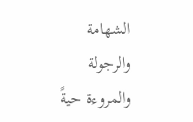الشهامة والرجولة والمروءة حيةً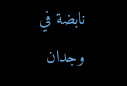نابضة في وجدان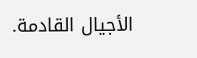الأجيال القادمة.